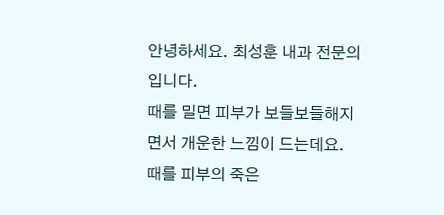안녕하세요. 최성훈 내과 전문의입니다.
때를 밀면 피부가 보들보들해지면서 개운한 느낌이 드는데요.
때를 피부의 죽은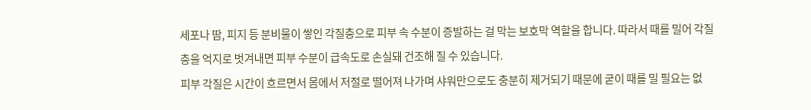세포나 땀, 피지 등 분비물이 쌓인 각질층으로 피부 속 수분이 증발하는 걸 막는 보호막 역할을 합니다. 따라서 때를 밀어 각질층을 억지로 벗겨내면 피부 수분이 급속도로 손실돼 건조해 질 수 있습니다.
피부 각질은 시간이 흐르면서 몸에서 저절로 떨어져 나가며 샤워만으로도 충분히 제거되기 때문에 굳이 때를 밀 필요는 없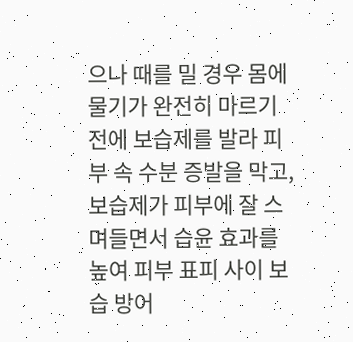으나 때를 밀 경우 몸에 물기가 완전히 마르기 전에 보습제를 발라 피부 속 수분 증발을 막고, 보습제가 피부에 잘 스며들면서 습윤 효과를 높여 피부 표피 사이 보습 방어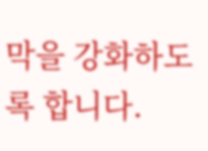막을 강화하도록 합니다.